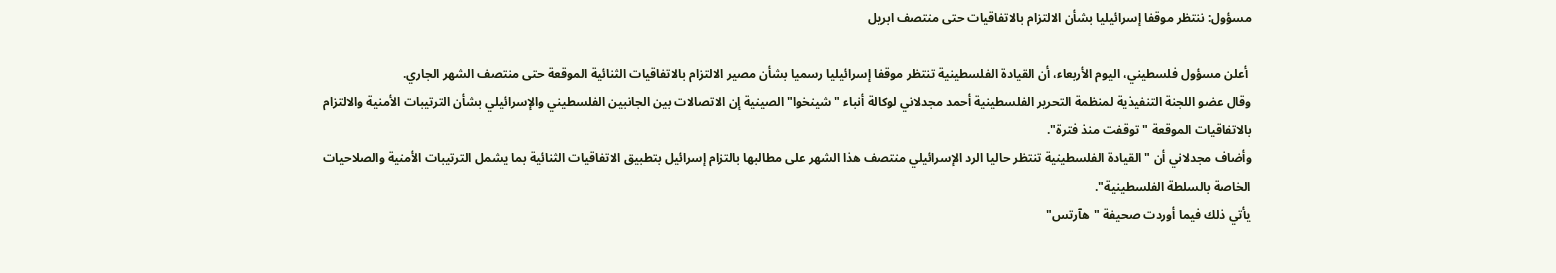مسؤول: ننتظر موقفا إسرائيليا بشأن الالتزام بالاتفاقيات حتى منتصف ابريل

 أعلن مسؤول فلسطيني، اليوم الأربعاء، أن القيادة الفلسطينية تنتظر موقفا إسرائيليا رسميا بشأن مصير الالتزام بالاتفاقيات الثنائية الموقعة حتى منتصف الشهر الجاري.
وقال عضو اللجنة التنفيذية لمنظمة التحرير الفلسطينية أحمد مجدلاني لوكالة أنباء "شينخوا" الصينية إن الاتصالات بين الجانبين الفلسطيني والإسرائيلي بشأن الترتيبات الأمنية والالتزام بالاتفاقيات الموقعة "توقفت منذ فترة".
وأضاف مجدلاني أن "القيادة الفلسطينية تنتظر حاليا الرد الإسرائيلي منتصف هذا الشهر على مطالبها بالتزام إسرائيل بتطبيق الاتفاقيات الثنائية بما يشمل الترتيبات الأمنية والصلاحيات الخاصة بالسلطة الفلسطينية".
يأتي ذلك فيما أوردت صحيفة "هآرتس"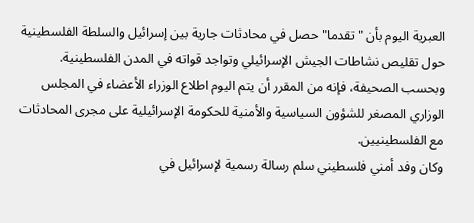العبرية اليوم بأن "تقدما" حصل في محادثات جارية بين إسرائيل والسلطة الفلسطينية حول تقليص نشاطات الجيش الإسرائيلي وتواجد قواته في المدن الفلسطينية.
وبحسب الصحيفة، فإنه من المقرر أن يتم اليوم اطلاع الوزراء الأعضاء في المجلس الوزاري المصغر للشؤون السياسية والأمنية للحكومة الإسرائيلية على مجرى المحادثات مع الفلسطينيين.
وكان وفد أمني فلسطيني سلم رسالة رسمية لإسرائيل في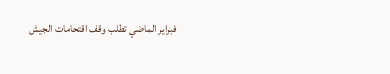فبراير الماضي تطلب وقف اقتحامات الجيش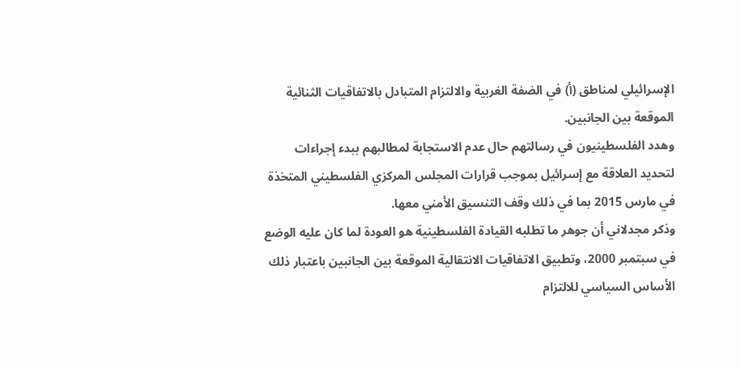الإسرائيلي لمناطق (أ) في الضفة الغربية والالتزام المتبادل بالاتفاقيات الثنائية الموقعة بين الجانبين.
وهدد الفلسطينيون في رسالتهم حال عدم الاستجابة لمطالبهم ببدء إجراءات لتحديد العلاقة مع إسرائيل بموجب قرارات المجلس المركزي الفلسطيني المتخذة في مارس 2015 بما في ذلك وقف التنسيق الأمني معها.
وذكر مجدلاني أن جوهر ما تطلبه القيادة الفلسطينية هو العودة لما كان عليه الوضع في سبتمبر 2000، وتطبيق الاتفاقيات الانتقالية الموقعة بين الجانبين باعتبار ذلك الأساس السياسي للالتزام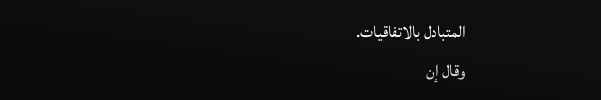المتبادل بالاتفاقيات.
وقال إن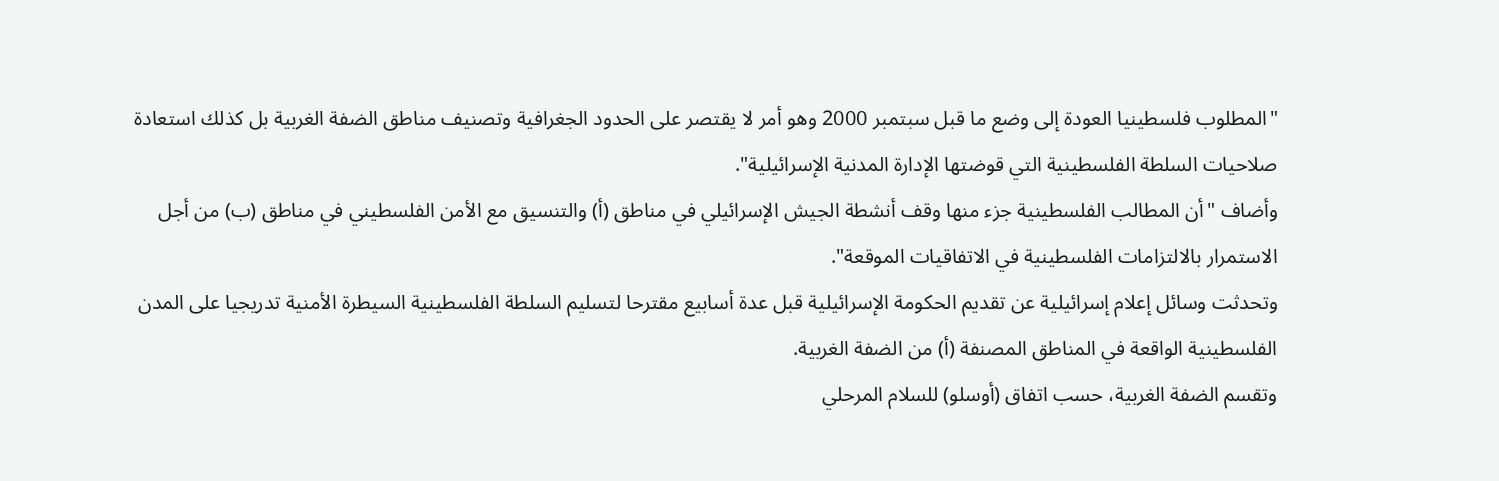"المطلوب فلسطينيا العودة إلى وضع ما قبل سبتمبر 2000 وهو أمر لا يقتصر على الحدود الجغرافية وتصنيف مناطق الضفة الغربية بل كذلك استعادة صلاحيات السلطة الفلسطينية التي قوضتها الإدارة المدنية الإسرائيلية".
وأضاف "أن المطالب الفلسطينية جزء منها وقف أنشطة الجيش الإسرائيلي في مناطق (أ) والتنسيق مع الأمن الفلسطيني في مناطق (ب) من أجل الاستمرار بالالتزامات الفلسطينية في الاتفاقيات الموقعة".
وتحدثت وسائل إعلام إسرائيلية عن تقديم الحكومة الإسرائيلية قبل عدة أسابيع مقترحا لتسليم السلطة الفلسطينية السيطرة الأمنية تدريجيا على المدن الفلسطينية الواقعة في المناطق المصنفة (أ) من الضفة الغربية.
وتقسم الضفة الغربية، حسب اتفاق (أوسلو) للسلام المرحلي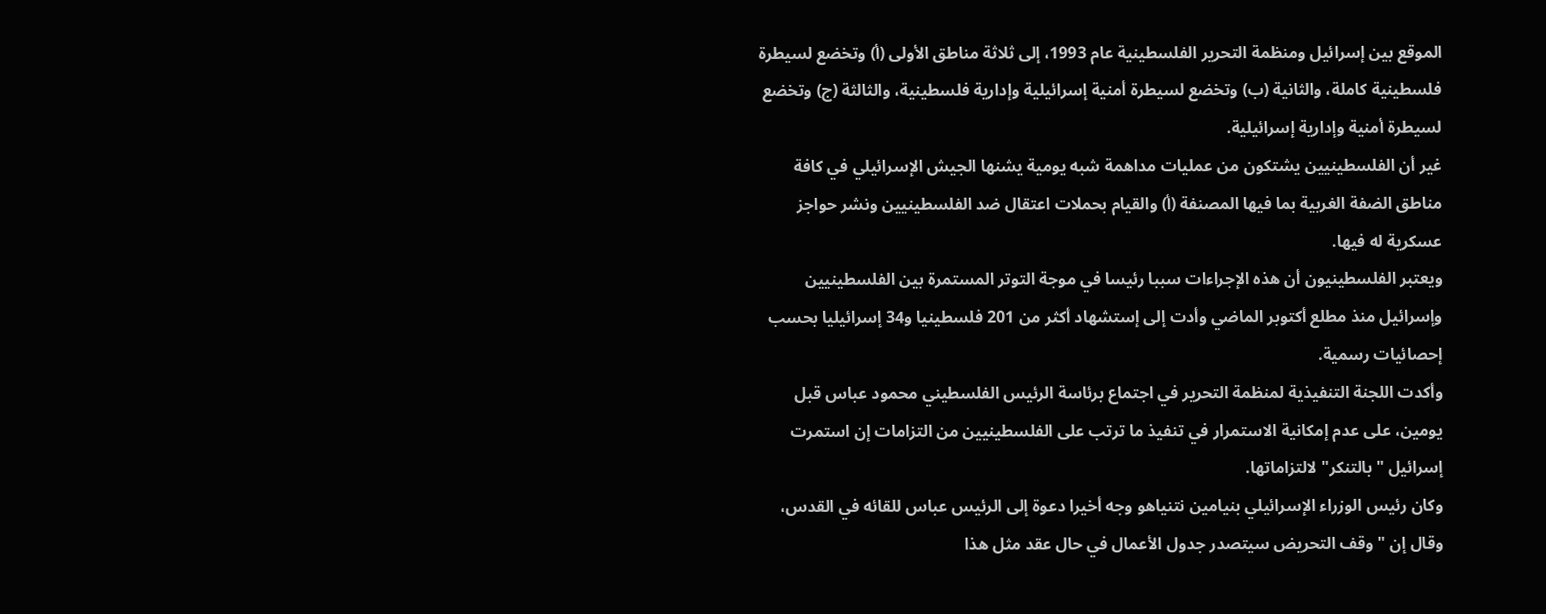الموقع بين إسرائيل ومنظمة التحرير الفلسطينية عام 1993، إلى ثلاثة مناطق الأولى (أ) وتخضع لسيطرة فلسطينية كاملة، والثانية (ب) وتخضع لسيطرة أمنية إسرائيلية وإدارية فلسطينية، والثالثة (ج) وتخضع لسيطرة أمنية وإدارية إسرائيلية.
غير أن الفلسطينيين يشتكون من عمليات مداهمة شبه يومية يشنها الجيش الإسرائيلي في كافة مناطق الضفة الغربية بما فيها المصنفة (أ) والقيام بحملات اعتقال ضد الفلسطينيين ونشر حواجز عسكرية له فيها.
ويعتبر الفلسطينيون أن هذه الإجراءات سببا رئيسا في موجة التوتر المستمرة بين الفلسطينيين وإسرائيل منذ مطلع أكتوبر الماضي وأدت إلى إستشهاد أكثر من 201 فلسطينيا و34 إسرائيليا بحسب إحصائيات رسمية.
وأكدت اللجنة التنفيذية لمنظمة التحرير في اجتماع برئاسة الرئيس الفلسطيني محمود عباس قبل يومين، على عدم إمكانية الاستمرار في تنفيذ ما ترتب على الفلسطينيين من التزامات إن استمرت إسرائيل "بالتنكر" لالتزاماتها.
وكان رئيس الوزراء الإسرائيلي بنيامين نتنياهو وجه أخيرا دعوة إلى الرئيس عباس للقائه في القدس، وقال إن "وقف التحريض سيتصدر جدول الأعمال في حال عقد مثل هذا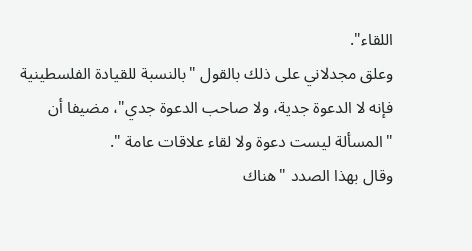اللقاء".
وعلق مجدلاني على ذلك بالقول "بالنسبة للقيادة الفلسطينية فإنه لا الدعوة جدية، ولا صاحب الدعوة جدي"، مضيفا أن "المسألة ليست دعوة ولا لقاء علاقات عامة ".
وقال بهذا الصدد "هناك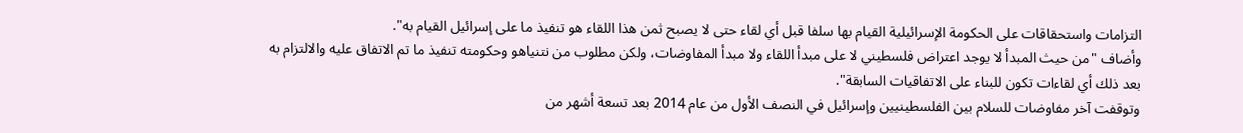التزامات واستحقاقات على الحكومة الإسرائيلية القيام بها سلفا قبل أي لقاء حتى لا يصبح ثمن هذا اللقاء هو تنفيذ ما على إسرائيل القيام به".
وأضاف "من حيث المبدأ لا يوجد اعتراض فلسطيني لا على مبدأ اللقاء ولا مبدأ المفاوضات، ولكن مطلوب من نتنياهو وحكومته تنفيذ ما تم الاتفاق عليه والالتزام به بعد ذلك أي لقاءات تكون للبناء على الاتفاقيات السابقة".
وتوقفت آخر مفاوضات للسلام بين الفلسطينيين وإسرائيل في النصف الأول من عام 2014 بعد تسعة أشهر من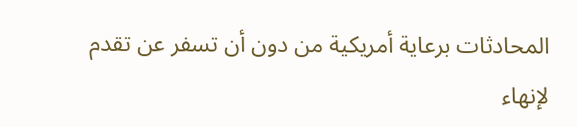المحادثات برعاية أمريكية من دون أن تسفر عن تقدم لإنهاء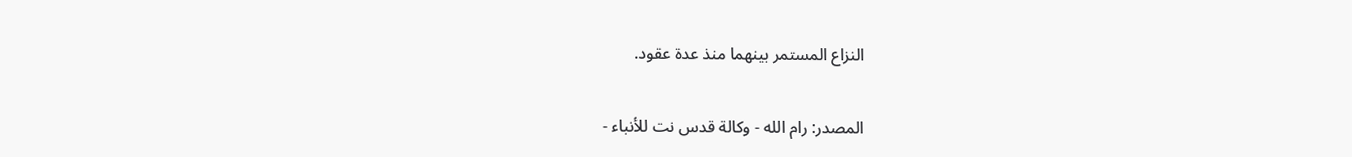النزاع المستمر بينهما منذ عدة عقود.

المصدر: رام الله - وكالة قدس نت للأنباء -